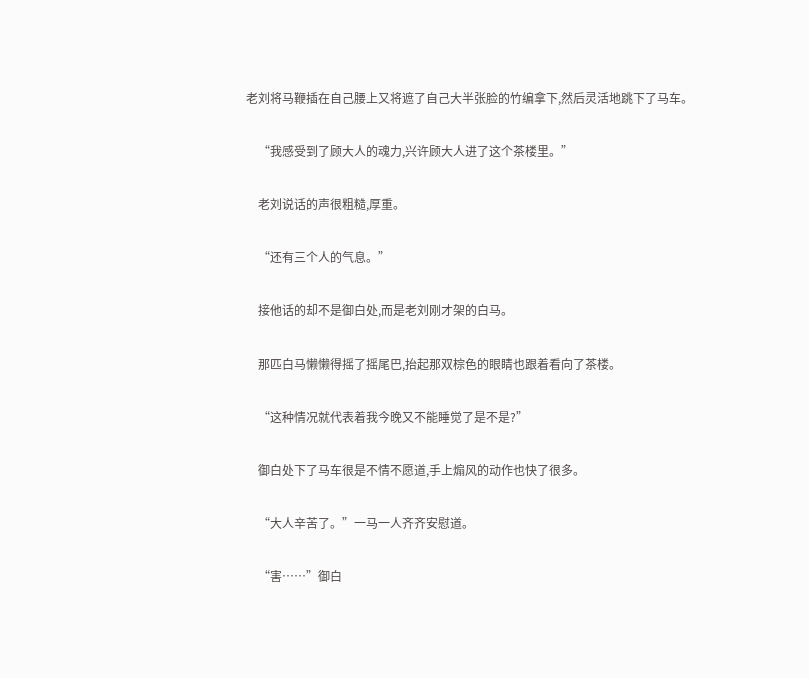老刘将马鞭插在自己腰上又将遮了自己大半张脸的竹编拿下,然后灵活地跳下了马车。

    “我感受到了顾大人的魂力,兴许顾大人进了这个茶楼里。”

    老刘说话的声很粗糙,厚重。

    “还有三个人的气息。”

    接他话的却不是御白处,而是老刘刚才架的白马。

    那匹白马懒懒得摇了摇尾巴,抬起那双棕色的眼睛也跟着看向了茶楼。

    “这种情况就代表着我今晚又不能睡觉了是不是?”

    御白处下了马车很是不情不愿道,手上煽风的动作也快了很多。

    “大人辛苦了。”一马一人齐齐安慰道。

    “害……”御白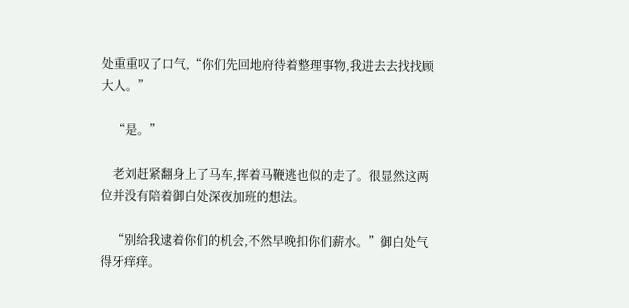处重重叹了口气,“你们先回地府待着整理事物,我进去去找找顾大人。”

    “是。”

    老刘赶紧翻身上了马车,挥着马鞭逃也似的走了。很显然这两位并没有陪着御白处深夜加班的想法。

    “别给我逮着你们的机会,不然早晚扣你们薪水。”御白处气得牙痒痒。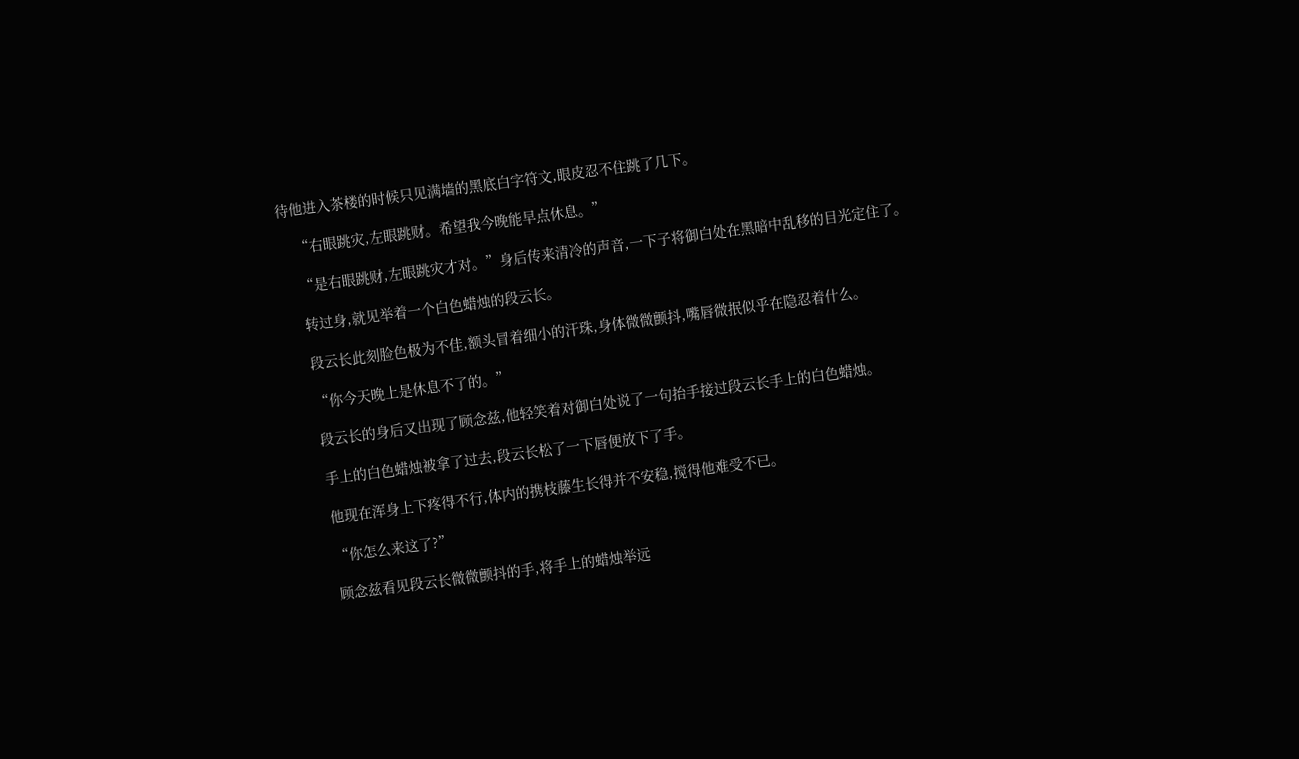待他进入茶楼的时候只见满墙的黑底白字符文,眼皮忍不住跳了几下。

    “右眼跳灾,左眼跳财。希望我今晚能早点休息。”

    “是右眼跳财,左眼跳灾才对。”身后传来清冷的声音,一下子将御白处在黑暗中乱移的目光定住了。

    转过身,就见举着一个白色蜡烛的段云长。

    段云长此刻脸色极为不佳,额头冒着细小的汗珠,身体微微颤抖,嘴唇微抿似乎在隐忍着什么。

    “你今天晚上是休息不了的。”

    段云长的身后又出现了顾念兹,他轻笑着对御白处说了一句抬手接过段云长手上的白色蜡烛。

    手上的白色蜡烛被拿了过去,段云长松了一下唇便放下了手。

    他现在浑身上下疼得不行,体内的携枝藤生长得并不安稳,搅得他难受不已。

    “你怎么来这了?”

    顾念兹看见段云长微微颤抖的手,将手上的蜡烛举远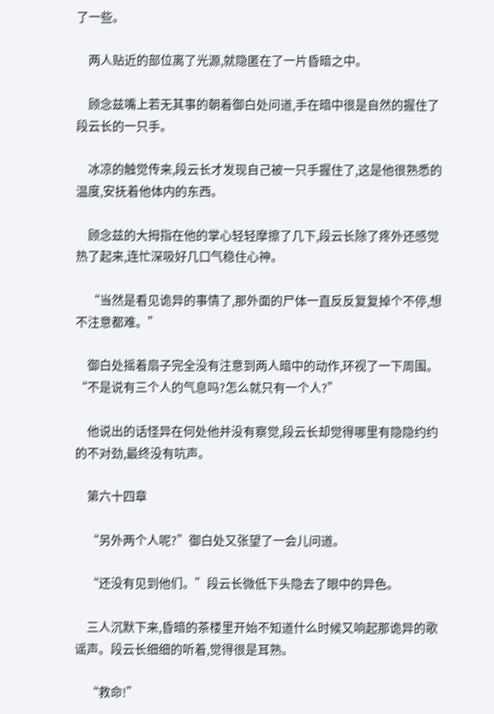了一些。

    两人贴近的部位离了光源,就隐匿在了一片昏暗之中。

    顾念兹嘴上若无其事的朝着御白处问道,手在暗中很是自然的握住了段云长的一只手。

    冰凉的触觉传来,段云长才发现自己被一只手握住了,这是他很熟悉的温度,安抚着他体内的东西。

    顾念兹的大拇指在他的掌心轻轻摩擦了几下,段云长除了疼外还感觉热了起来,连忙深吸好几口气稳住心神。

    “当然是看见诡异的事情了,那外面的尸体一直反反复复掉个不停,想不注意都难。”

    御白处摇着扇子完全没有注意到两人暗中的动作,环视了一下周围。“不是说有三个人的气息吗?怎么就只有一个人?”

    他说出的话怪异在何处他并没有察觉,段云长却觉得哪里有隐隐约约的不对劲,最终没有吭声。

    第六十四章

    “另外两个人呢?”御白处又张望了一会儿问道。

    “还没有见到他们。”段云长微低下头隐去了眼中的异色。

    三人沉默下来,昏暗的茶楼里开始不知道什么时候又响起那诡异的歌谣声。段云长细细的听着,觉得很是耳熟。

    “救命!”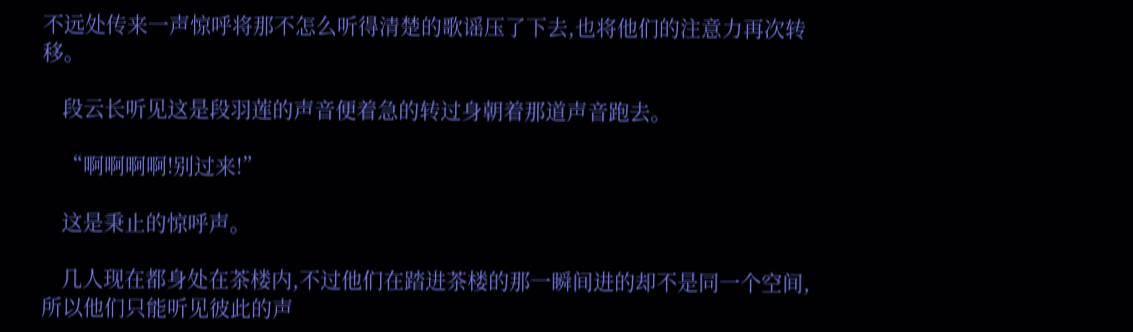不远处传来一声惊呼将那不怎么听得清楚的歌谣压了下去,也将他们的注意力再次转移。

    段云长听见这是段羽莲的声音便着急的转过身朝着那道声音跑去。

    “啊啊啊啊!别过来!”

    这是秉止的惊呼声。

    几人现在都身处在茶楼内,不过他们在踏进茶楼的那一瞬间进的却不是同一个空间,所以他们只能听见彼此的声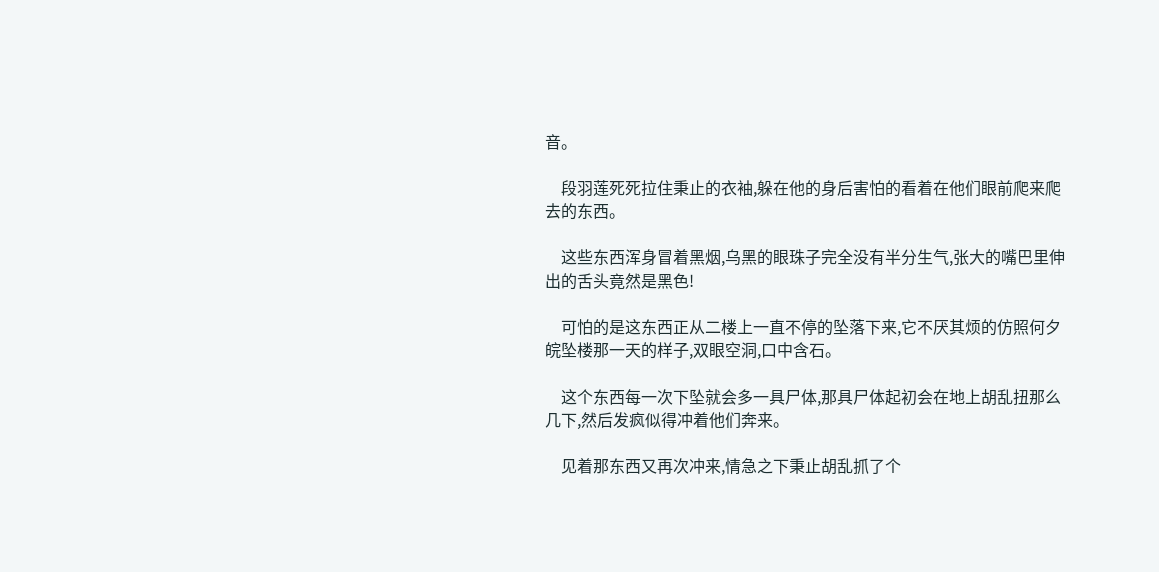音。

    段羽莲死死拉住秉止的衣袖,躲在他的身后害怕的看着在他们眼前爬来爬去的东西。

    这些东西浑身冒着黑烟,乌黑的眼珠子完全没有半分生气,张大的嘴巴里伸出的舌头竟然是黑色!

    可怕的是这东西正从二楼上一直不停的坠落下来,它不厌其烦的仿照何夕皖坠楼那一天的样子,双眼空洞,口中含石。

    这个东西每一次下坠就会多一具尸体,那具尸体起初会在地上胡乱扭那么几下,然后发疯似得冲着他们奔来。

    见着那东西又再次冲来,情急之下秉止胡乱抓了个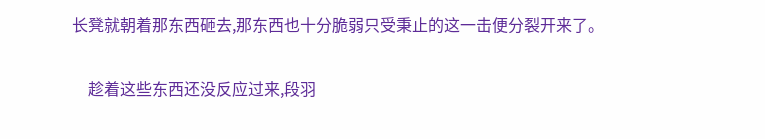长凳就朝着那东西砸去,那东西也十分脆弱只受秉止的这一击便分裂开来了。

    趁着这些东西还没反应过来,段羽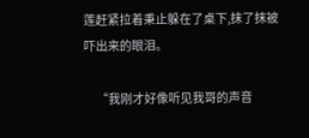莲赶紧拉着秉止躲在了桌下,抹了抹被吓出来的眼泪。

    “我刚才好像听见我哥的声音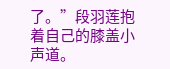了。”段羽莲抱着自己的膝盖小声道。